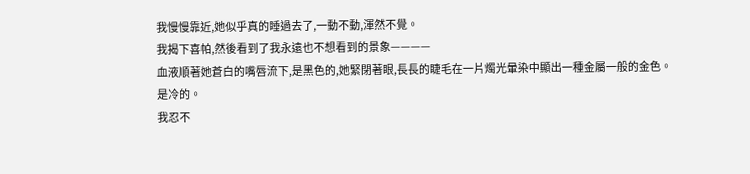我慢慢靠近,她似乎真的睡過去了,一動不動,渾然不覺。
我揭下喜帕,然後看到了我永遠也不想看到的景象————
血液順著她蒼白的嘴唇流下,是黑色的,她緊閉著眼,長長的睫毛在一片燭光暈染中顯出一種金屬一般的金色。
是冷的。
我忍不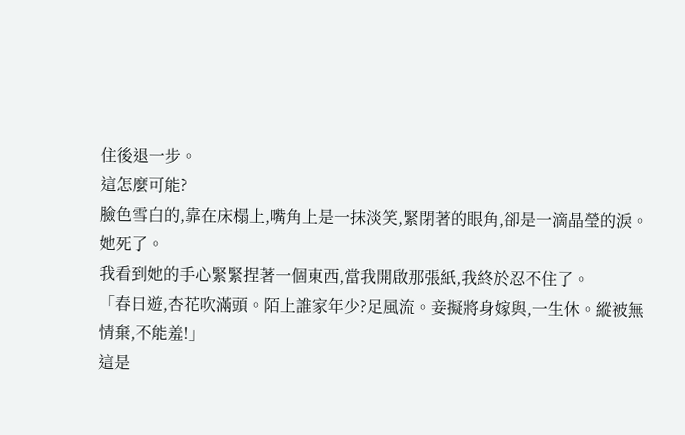住後退一步。
這怎麼可能?
臉色雪白的,靠在床榻上,嘴角上是一抹淡笑,緊閉著的眼角,卻是一滴晶瑩的淚。
她死了。
我看到她的手心緊緊捏著一個東西,當我開啟那張紙,我終於忍不住了。
「春日遊,杏花吹滿頭。陌上誰家年少?足風流。妾擬將身嫁與,一生休。縱被無情棄,不能羞!」
這是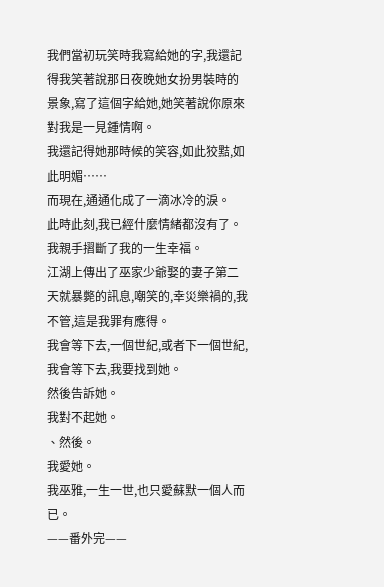我們當初玩笑時我寫給她的字,我還記得我笑著說那日夜晚她女扮男裝時的景象,寫了這個字給她,她笑著說你原來對我是一見鍾情啊。
我還記得她那時候的笑容,如此狡黠,如此明媚……
而現在,通通化成了一滴冰冷的淚。
此時此刻,我已經什麼情緒都沒有了。
我親手摺斷了我的一生幸福。
江湖上傳出了巫家少爺娶的妻子第二天就暴斃的訊息,嘲笑的,幸災樂禍的,我不管,這是我罪有應得。
我會等下去,一個世紀,或者下一個世紀,我會等下去,我要找到她。
然後告訴她。
我對不起她。
、然後。
我愛她。
我巫雅,一生一世,也只愛蘇默一個人而已。
——番外完——